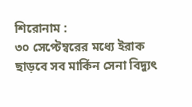শিরোনাম :
৩০ সেপ্টেম্বরের মধ্যে ইরাক ছাড়বে সব মার্কিন সেনা বিদ্যুৎ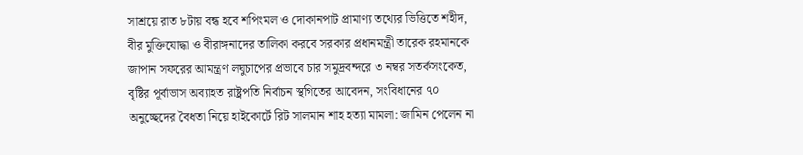সাশ্রয়ে রাত ৮টায় বন্ধ হবে শপিংমল ও দোকানপাট প্রামাণ্য তথ্যের ভিত্তিতে শহীদ, বীর মুক্তিযোদ্ধা ও বীরাঙ্গনাদের তালিকা করবে সরকার প্রধানমন্ত্রী তারেক রহমানকে জাপান সফরের আমন্ত্রণ লঘুচাপের প্রভাবে চার সমুদ্রবন্দরে ৩ নম্বর সতর্কসংকেত, বৃষ্টির পূর্বাভাস অব্যাহত রাষ্ট্রপতি নির্বাচন স্থগিতের আবেদন, সংবিধানের ৭০ অনুচ্ছেদের বৈধতা নিয়ে হাইকোর্টে রিট সালমান শাহ হত্যা মামলা: জামিন পেলেন না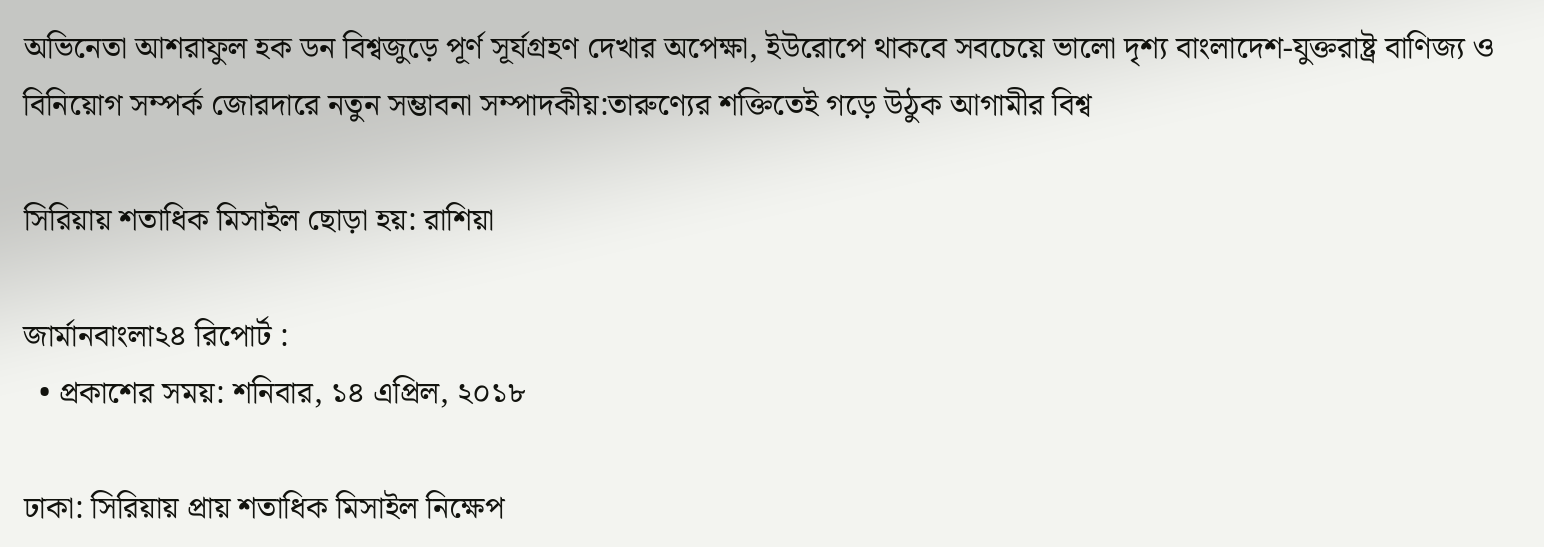অভিনেতা আশরাফুল হক ডন বিশ্বজুড়ে পূর্ণ সূর্যগ্রহণ দেখার অপেক্ষা, ইউরোপে থাকবে সবচেয়ে ভালো দৃশ্য বাংলাদেশ-যুক্তরাষ্ট্র বাণিজ্য ও বিনিয়োগ সম্পর্ক জোরদারে নতুন সম্ভাবনা সম্পাদকীয়:তারুণ্যের শক্তিতেই গড়ে উঠুক আগামীর বিশ্ব

সিরিয়ায় শতাধিক মিসাইল ছোড়া হয়: রাশিয়া

জার্মানবাংলা২৪ রিপোর্ট :
  • প্রকাশের সময়: শনিবার, ১৪ এপ্রিল, ২০১৮

ঢাকা: সিরিয়ায় প্রায় শতাধিক মিসাইল নিক্ষেপ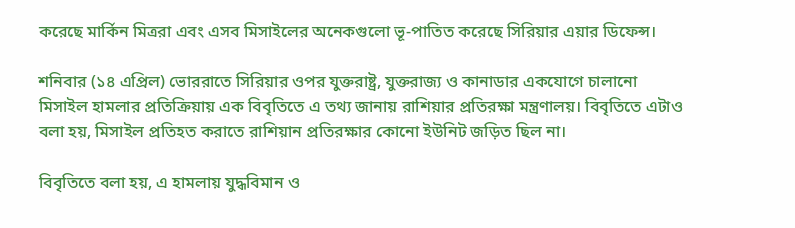করেছে মার্কিন মিত্ররা এবং এসব মিসাইলের অনেকগুলো ভূ-পাতিত করেছে সিরিয়ার এয়ার ডিফেন্স।

শনিবার (১৪ এপ্রিল) ভোররাতে সিরিয়ার ওপর যুক্তরাষ্ট্র, যুক্তরাজ্য ও কানাডার একযোগে চালানো মিসাইল হামলার প্রতিক্রিয়ায় এক বিবৃতিতে এ তথ্য জানায় রাশিয়ার প্রতিরক্ষা মন্ত্রণালয়। বিবৃতিতে এটাও বলা হয়, মিসাইল প্রতিহত করাতে রাশিয়ান প্রতিরক্ষার কোনো ইউনিট জড়িত ছিল না।

বিবৃতিতে বলা হয়, এ হামলায় যুদ্ধবিমান ও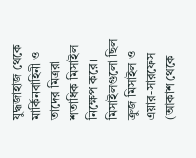যুদ্ধজাহাজ থেকে মার্কিনবাহিনী ও তাদের মিত্ররা শতাধিক মিসাইল নিক্ষেপ করে। মিসাইলগুলো ছিল ক্রুজ মিসাইল ও এয়ার-সারফেস (আকাশ থেকে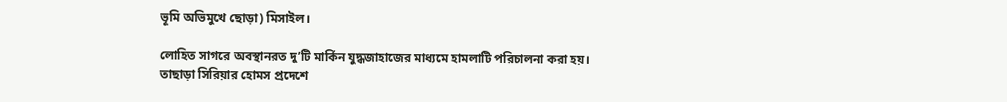ভূমি অভিমুখে ছোড়া) মিসাইল।

লোহিত সাগরে অবস্থানরত দু’টি মার্কিন যুদ্ধজাহাজের মাধ্যমে হামলাটি পরিচালনা করা হয়। তাছাড়া সিরিয়ার হোমস প্রদেশে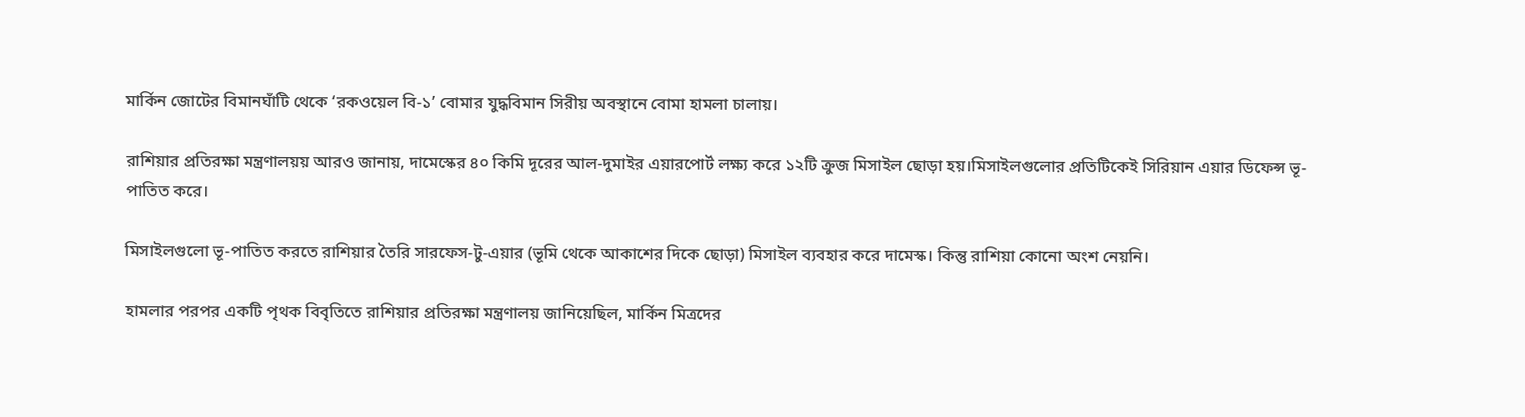মার্কিন জোটের বিমানঘাঁটি থেকে ‘রকওয়েল বি-১’ বোমার যুদ্ধবিমান সিরীয় অবস্থানে বোমা হামলা চালায়।

রাশিয়ার প্রতিরক্ষা মন্ত্রণালয়য় আরও জানায়, দামেস্কের ৪০ কিমি দূরের আল-দুমাইর এয়ারপোর্ট লক্ষ্য করে ১২টি ক্রুজ মিসাইল ছোড়া হয়।মিসাইলগুলোর প্রতিটিকেই সিরিয়ান এয়ার ডিফেন্স ভূ-পাতিত করে।

মিসাইলগুলো ভূ-পাতিত করতে রাশিয়ার তৈরি সারফেস-টু-এয়ার (ভূমি থেকে আকাশের দিকে ছোড়া) মিসাইল ব্যবহার করে দামেস্ক। কিন্তু রাশিয়া কোনো অংশ নেয়নি।

হামলার পরপর একটি পৃথক বিবৃতিতে রাশিয়ার প্রতিরক্ষা মন্ত্রণালয় জানিয়েছিল, মার্কিন মিত্রদের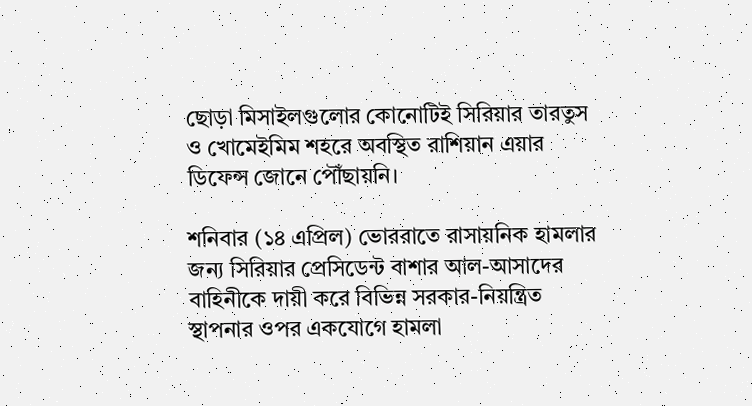ছোড়া মিসাইলগুলোর কোনোটিই সিরিয়ার তারতুস ও খোমেইমিম শহরে অবস্থিত রাশিয়ান এয়ার ডিফেন্স জোনে পৌঁছায়নি।

শনিবার (১৪ এপ্রিল) ভোররাতে রাসায়নিক হামলার জন্য সিরিয়ার প্রেসিডেন্ট বাশার আল-আসাদের বাহিনীকে দায়ী করে বিভিন্ন সরকার-নিয়ন্ত্রিত স্থাপনার ওপর একযোগে হামলা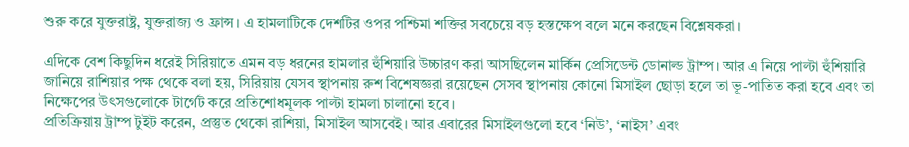শুরু করে যুক্তরাষ্ট্র, যুক্তরাজ্য ও ফ্রান্স। এ হামলাটিকে দেশটির ওপর পশ্চিমা শক্তির সবচেয়ে বড় হস্তক্ষেপ বলে মনে করছেন বিশ্লেষকরা।

এদিকে বেশ কিছুদিন ধরেই সিরিয়াতে এমন বড় ধরনের হামলার হুঁশিয়ারি উচ্চারণ করা আসছিলেন মার্কিন প্রেসিডেন্ট ডোনাল্ড ট্রাম্প। আর এ নিয়ে পাল্টা হুঁশিয়ারি জানিয়ে রাশিয়ার পক্ষ থেকে বলা হয়, সিরিয়ায় যেসব স্থাপনায় রুশ বিশেষজ্ঞরা রয়েছেন সেসব স্থাপনায় কোনো মিসাইল ছোড়া হলে তা ভূ-পাতিত করা হবে এবং তা নিক্ষেপের উৎসগুলোকে টার্গেট করে প্রতিশোধমূলক পাল্টা হামলা চালানো হবে।
প্রতিক্রিয়ায় ট্রাম্প টুইট করেন, প্রস্তুত থেকো রাশিয়া, মিসাইল আসবেই। আর এবারের মিসাইলগুলো হবে ‘নিউ’, ‘নাইস’ এবং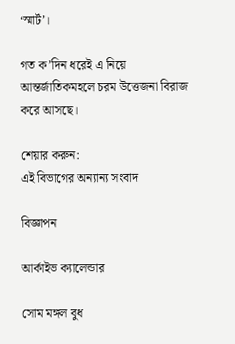‘স্মার্ট’।

গত ক’দিন ধরেই এ নিয়ে আন্তর্জাতিকমহলে চরম উত্তেজনা বিরাজ করে আসছে।

শেয়ার করুন:
এই বিভাগের অন্যান্য সংবাদ

বিজ্ঞাপন

আর্কাইভ ক্যালেন্ডার

সোম মঙ্গল বুধ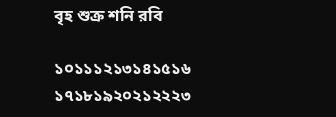বৃহ শুক্র শনি রবি

১০১১১২১৩১৪১৫১৬
১৭১৮১৯২০২১২২২৩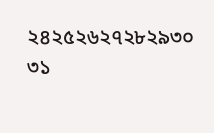২৪২৫২৬২৭২৮২৯৩০
৩১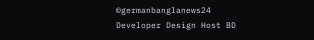©germanbanglanews24
Developer Design Host BD